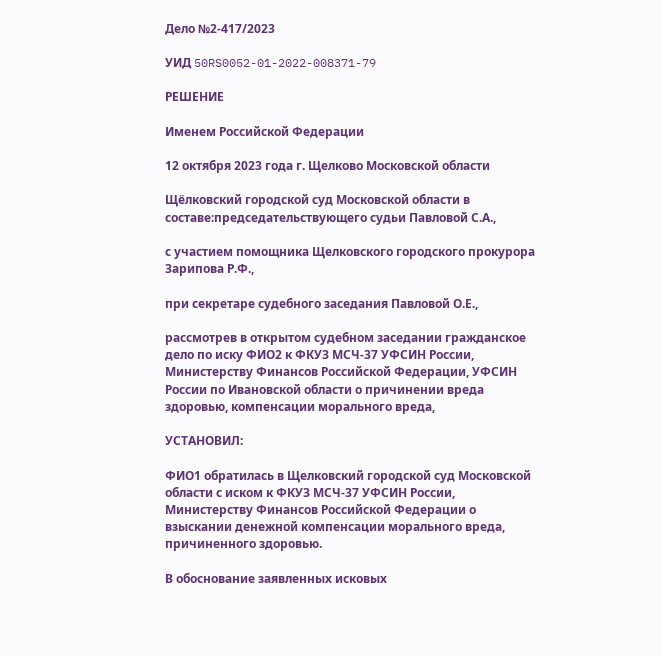Дело №2-417/2023

УИД 50RS0052-01-2022-008371-79

РЕШЕНИЕ

Именем Российской Федерации

12 октября 2023 года г. Щелково Московской области

Щёлковский городской суд Московской области в составе:председательствующего судьи Павловой С.А.,

с участием помощника Щелковского городского прокурора Зарипова Р.Ф.,

при секретаре судебного заседания Павловой О.Е.,

рассмотрев в открытом судебном заседании гражданское дело по иску ФИО2 к ФКУЗ МСЧ-37 УФСИН России, Министерству Финансов Российской Федерации, УФСИН России по Ивановской области о причинении вреда здоровью, компенсации морального вреда,

УСТАНОВИЛ:

ФИО1 обратилась в Щелковский городской суд Московской области с иском к ФКУЗ МСЧ-37 УФСИН России, Министерству Финансов Российской Федерации о взыскании денежной компенсации морального вреда, причиненного здоровью.

В обоснование заявленных исковых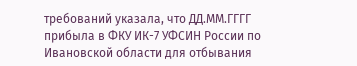требований указала, что ДД.ММ.ГГГГ прибыла в ФКУ ИК-7 УФСИН России по Ивановской области для отбывания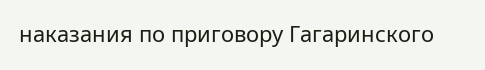наказания по приговору Гагаринского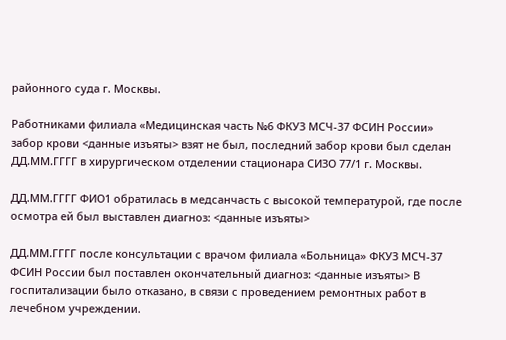районного суда г. Москвы.

Работниками филиала «Медицинская часть №6 ФКУЗ МСЧ-37 ФСИН России» забор крови <данные изъяты> взят не был, последний забор крови был сделан ДД.ММ.ГГГГ в хирургическом отделении стационара СИЗО 77/1 г. Москвы.

ДД.ММ.ГГГГ ФИО1 обратилась в медсанчасть с высокой температурой, где после осмотра ей был выставлен диагноз: <данные изъяты>

ДД.ММ.ГГГГ после консультации с врачом филиала «Больница» ФКУЗ МСЧ-37 ФСИН России был поставлен окончательный диагноз: <данные изъяты> В госпитализации было отказано, в связи с проведением ремонтных работ в лечебном учреждении.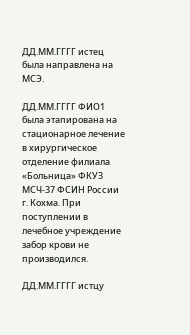ДД.ММ.ГГГГ истец была направлена на МСЭ.

ДД.ММ.ГГГГ ФИО1 была этапирована на стационарное лечение в хирургическое отделение филиала «Больница» ФКУЗ МСЧ-37 ФСИН России г. Кохма. При поступлении в лечебное учреждение забор крови не производился.

ДД.ММ.ГГГГ истцу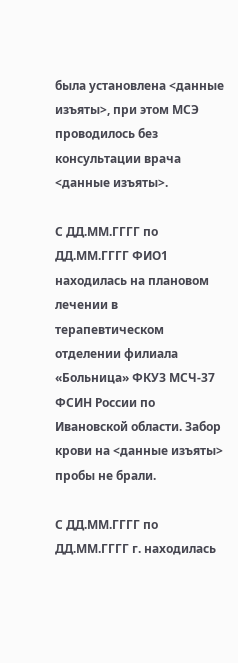была установлена <данные изъяты>, при этом МСЭ проводилось без консультации врача <данные изъяты>.

С ДД.ММ.ГГГГ по ДД.ММ.ГГГГ ФИО1 находилась на плановом лечении в терапевтическом отделении филиала «Больница» ФКУЗ МСЧ-37 ФСИН России по Ивановской области. Забор крови на <данные изъяты> пробы не брали.

С ДД.ММ.ГГГГ по ДД.ММ.ГГГГ г. находилась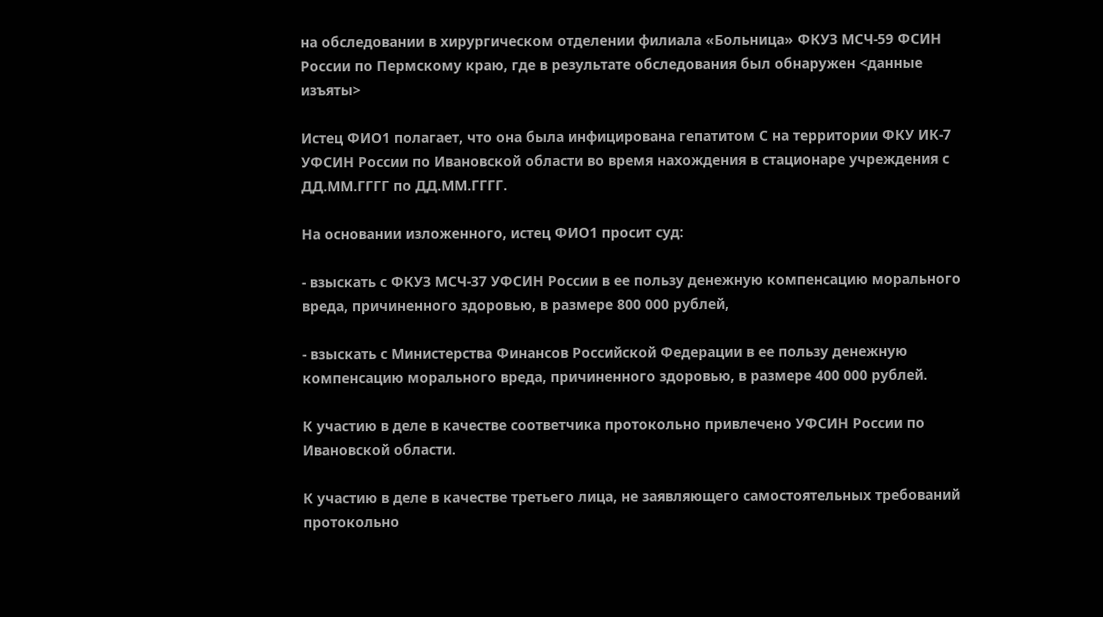на обследовании в хирургическом отделении филиала «Больница» ФКУЗ МСЧ-59 ФСИН России по Пермскому краю, где в результате обследования был обнаружен <данные изъяты>

Истец ФИО1 полагает, что она была инфицирована гепатитом С на территории ФКУ ИК-7 УФСИН России по Ивановской области во время нахождения в стационаре учреждения с ДД.ММ.ГГГГ по ДД.ММ.ГГГГ.

На основании изложенного, истец ФИО1 просит суд:

- взыскать с ФКУЗ МСЧ-37 УФСИН России в ее пользу денежную компенсацию морального вреда, причиненного здоровью, в размере 800 000 рублей,

- взыскать с Министерства Финансов Российской Федерации в ее пользу денежную компенсацию морального вреда, причиненного здоровью, в размере 400 000 рублей.

К участию в деле в качестве соответчика протокольно привлечено УФСИН России по Ивановской области.

К участию в деле в качестве третьего лица, не заявляющего самостоятельных требований протокольно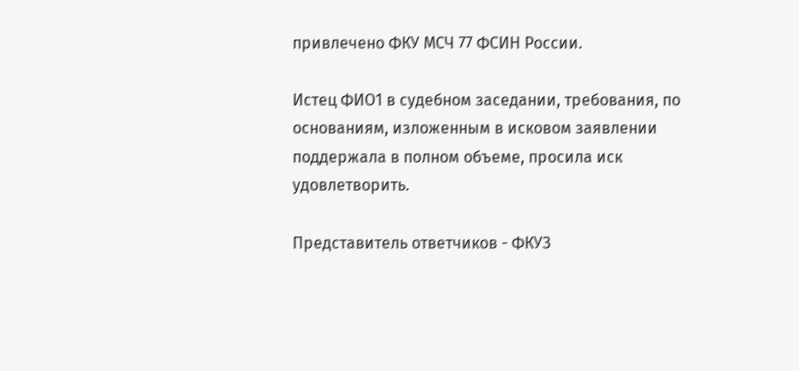привлечено ФКУ МСЧ 77 ФСИН России.

Истец ФИО1 в судебном заседании, требования, по основаниям, изложенным в исковом заявлении поддержала в полном объеме, просила иск удовлетворить.

Представитель ответчиков - ФКУЗ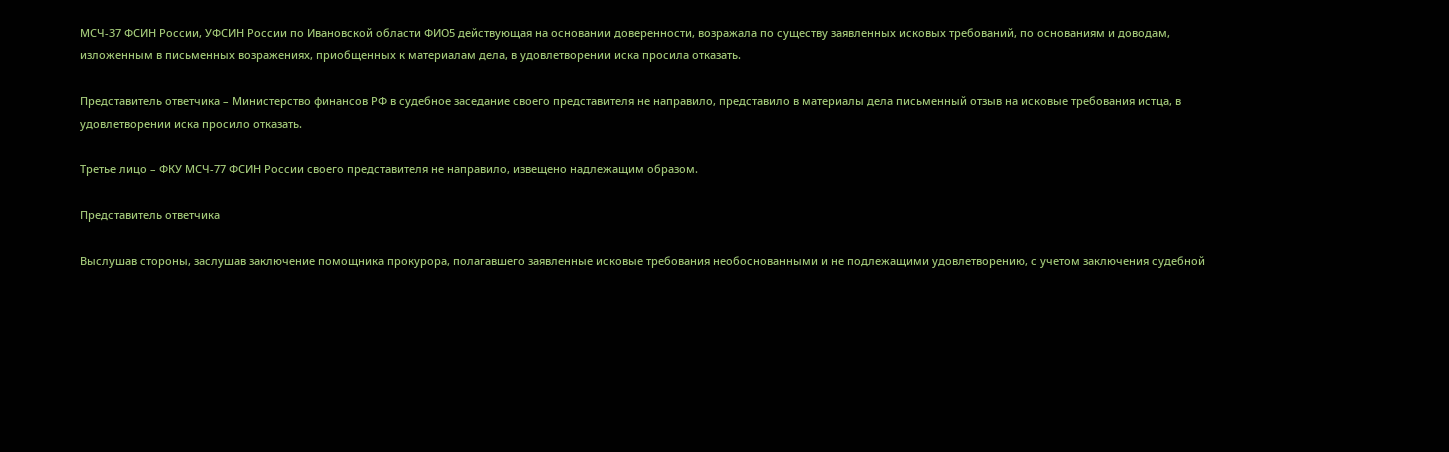МСЧ-37 ФСИН России, УФСИН России по Ивановской области ФИО5 действующая на основании доверенности, возражала по существу заявленных исковых требований, по основаниям и доводам, изложенным в письменных возражениях, приобщенных к материалам дела, в удовлетворении иска просила отказать.

Представитель ответчика – Министерство финансов РФ в судебное заседание своего представителя не направило, представило в материалы дела письменный отзыв на исковые требования истца, в удовлетворении иска просило отказать.

Третье лицо – ФКУ МСЧ-77 ФСИН России своего представителя не направило, извещено надлежащим образом.

Представитель ответчика

Выслушав стороны, заслушав заключение помощника прокурора, полагавшего заявленные исковые требования необоснованными и не подлежащими удовлетворению, с учетом заключения судебной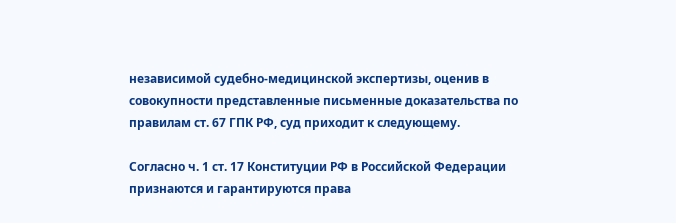независимой судебно-медицинской экспертизы, оценив в совокупности представленные письменные доказательства по правилам ст. 67 ГПК РФ, суд приходит к следующему.

Согласно ч. 1 ст. 17 Конституции РФ в Российской Федерации признаются и гарантируются права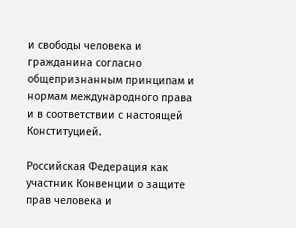и свободы человека и гражданина согласно общепризнанным принципам и нормам международного права и в соответствии с настоящей Конституцией.

Российская Федерация как участник Конвенции о защите прав человека и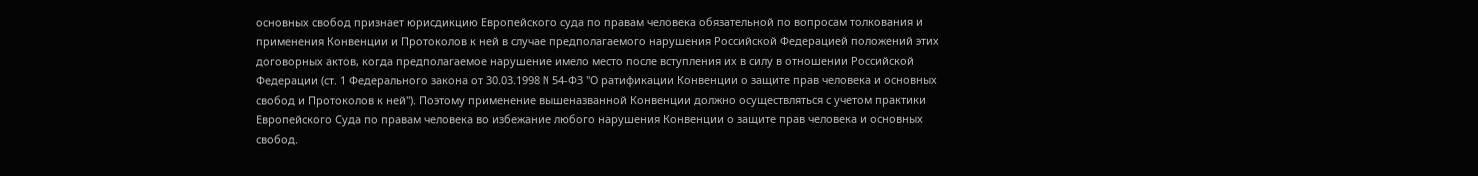основных свобод признает юрисдикцию Европейского суда по правам человека обязательной по вопросам толкования и применения Конвенции и Протоколов к ней в случае предполагаемого нарушения Российской Федерацией положений этих договорных актов, когда предполагаемое нарушение имело место после вступления их в силу в отношении Российской Федерации (ст. 1 Федерального закона от 30.03.1998 N 54-ФЗ "О ратификации Конвенции о защите прав человека и основных свобод и Протоколов к ней"). Поэтому применение вышеназванной Конвенции должно осуществляться с учетом практики Европейского Суда по правам человека во избежание любого нарушения Конвенции о защите прав человека и основных свобод.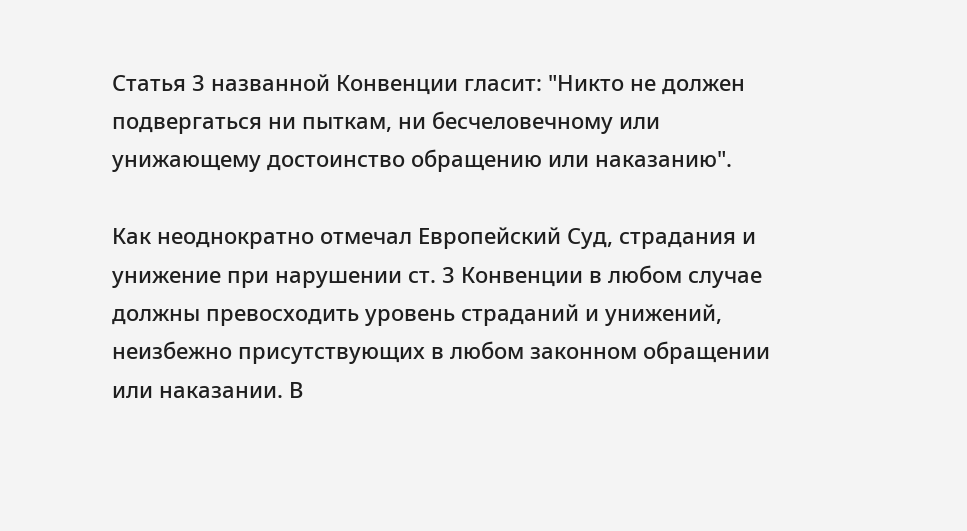Статья 3 названной Конвенции гласит: "Никто не должен подвергаться ни пыткам, ни бесчеловечному или унижающему достоинство обращению или наказанию".

Как неоднократно отмечал Европейский Суд, страдания и унижение при нарушении ст. 3 Конвенции в любом случае должны превосходить уровень страданий и унижений, неизбежно присутствующих в любом законном обращении или наказании. В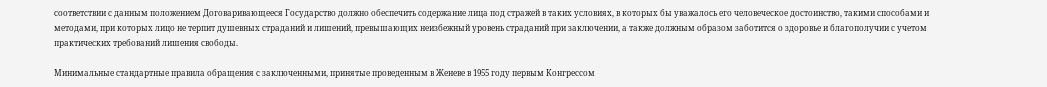соответствии с данным положением Договаривающееся Государство должно обеспечить содержание лица под стражей в таких условиях, в которых бы уважалось его человеческое достоинство, такими способами и методами, при которых лицо не терпит душевных страданий и лишений, превышающих неизбежный уровень страданий при заключении, а также должным образом заботится о здоровье и благополучии с учетом практических требований лишения свободы.

Минимальные стандартные правила обращения с заключенными, принятые проведенным в Женеве в 1955 году первым Конгрессом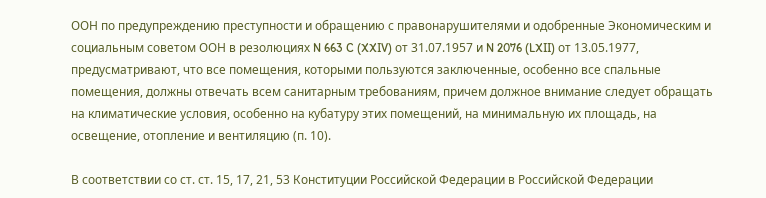ООН по предупреждению преступности и обращению с правонарушителями и одобренные Экономическим и социальным советом ООН в резолюциях N 663 C (XXIV) от 31.07.1957 и N 2076 (LXII) от 13.05.1977, предусматривают, что все помещения, которыми пользуются заключенные, особенно все спальные помещения, должны отвечать всем санитарным требованиям, причем должное внимание следует обращать на климатические условия, особенно на кубатуру этих помещений, на минимальную их площадь, на освещение, отопление и вентиляцию (п. 10).

В соответствии со ст. ст. 15, 17, 21, 53 Конституции Российской Федерации в Российской Федерации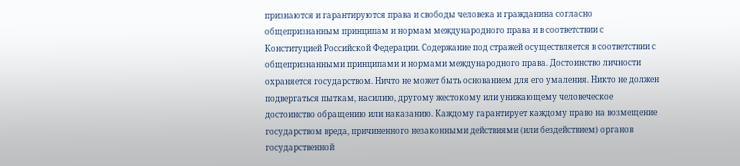признаются и гарантируются права и свободы человека и гражданина согласно общепризнанным принципам и нормам международного права и в соответствии с Конституцией Российской Федерации. Содержание под стражей осуществляется в соответствии с общепризнанными принципами и нормами международного права. Достоинство личности охраняется государством. Ничто не может быть основанием для его умаления. Никто не должен подвергаться пыткам, насилию, другому жестокому или унижающему человеческое достоинство обращению или наказанию. Каждому гарантирует каждому право на возмещение государством вреда, причиненного незаконными действиями (или бездействием) органов государственной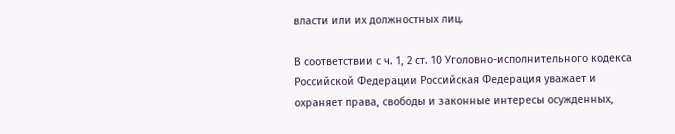власти или их должностных лиц.

В соответствии с ч. 1, 2 ст. 10 Уголовно-исполнительного кодекса Российской Федерации Российская Федерация уважает и охраняет права, свободы и законные интересы осужденных,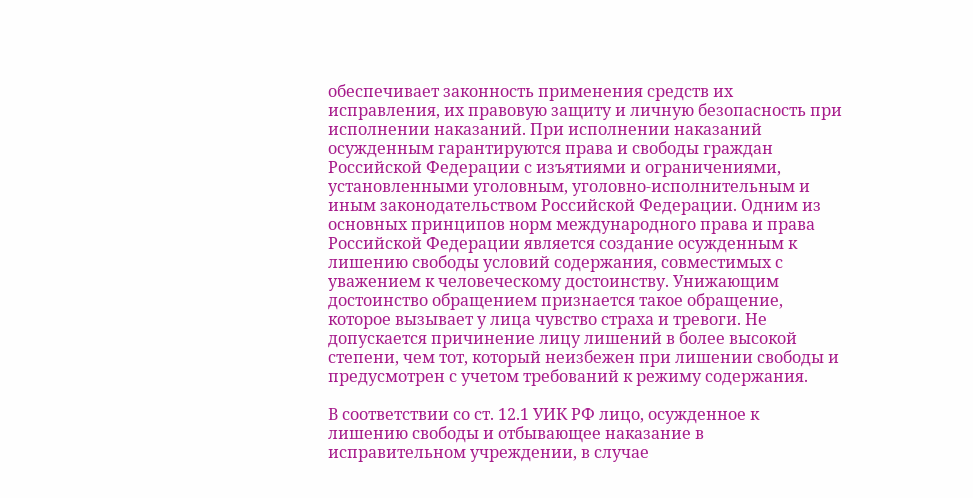обеспечивает законность применения средств их исправления, их правовую защиту и личную безопасность при исполнении наказаний. При исполнении наказаний осужденным гарантируются права и свободы граждан Российской Федерации с изъятиями и ограничениями, установленными уголовным, уголовно-исполнительным и иным законодательством Российской Федерации. Одним из основных принципов норм международного права и права Российской Федерации является создание осужденным к лишению свободы условий содержания, совместимых с уважением к человеческому достоинству. Унижающим достоинство обращением признается такое обращение, которое вызывает у лица чувство страха и тревоги. Не допускается причинение лицу лишений в более высокой степени, чем тот, который неизбежен при лишении свободы и предусмотрен с учетом требований к режиму содержания.

В соответствии со ст. 12.1 УИК РФ лицо, осужденное к лишению свободы и отбывающее наказание в исправительном учреждении, в случае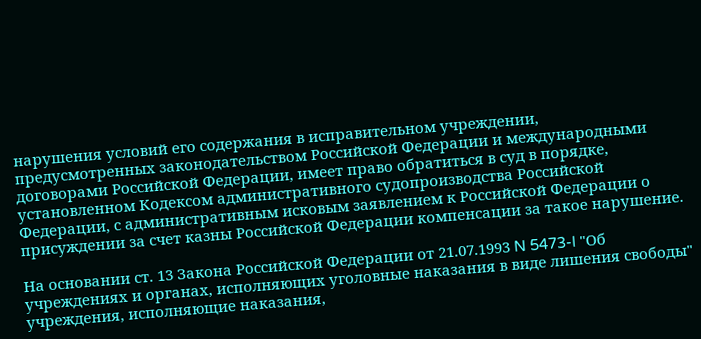нарушения условий его содержания в исправительном учреждении, предусмотренных законодательством Российской Федерации и международными договорами Российской Федерации, имеет право обратиться в суд в порядке, установленном Кодексом административного судопроизводства Российской Федерации, с административным исковым заявлением к Российской Федерации о присуждении за счет казны Российской Федерации компенсации за такое нарушение.

На основании ст. 13 Закона Российской Федерации от 21.07.1993 N 5473-I "Об учреждениях и органах, исполняющих уголовные наказания в виде лишения свободы" учреждения, исполняющие наказания,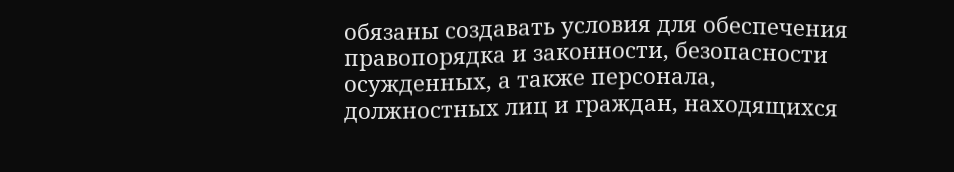обязаны создавать условия для обеспечения правопорядка и законности, безопасности осужденных, а также персонала, должностных лиц и граждан, находящихся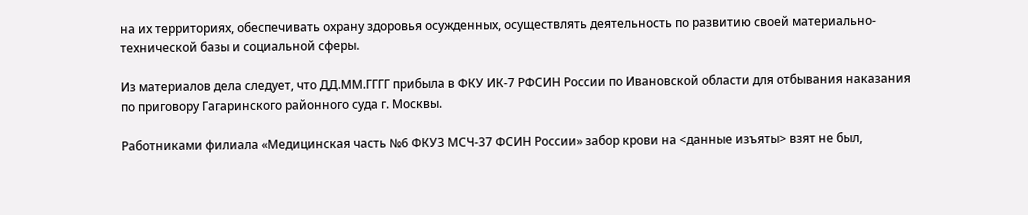на их территориях, обеспечивать охрану здоровья осужденных, осуществлять деятельность по развитию своей материально-технической базы и социальной сферы.

Из материалов дела следует, что ДД.ММ.ГГГГ прибыла в ФКУ ИК-7 РФСИН России по Ивановской области для отбывания наказания по приговору Гагаринского районного суда г. Москвы.

Работниками филиала «Медицинская часть №6 ФКУЗ МСЧ-37 ФСИН России» забор крови на <данные изъяты> взят не был,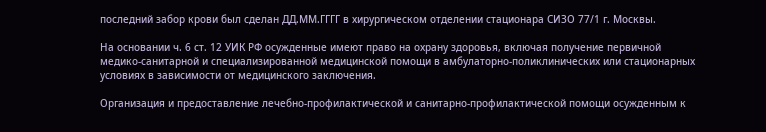последний забор крови был сделан ДД.ММ.ГГГГ в хирургическом отделении стационара СИЗО 77/1 г. Москвы.

На основании ч. 6 ст. 12 УИК РФ осужденные имеют право на охрану здоровья, включая получение первичной медико-санитарной и специализированной медицинской помощи в амбулаторно-поликлинических или стационарных условиях в зависимости от медицинского заключения.

Организация и предоставление лечебно-профилактической и санитарно-профилактической помощи осужденным к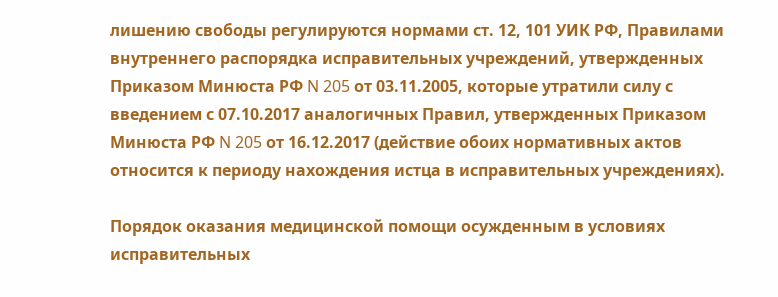лишению свободы регулируются нормами ст. 12, 101 УИК РФ, Правилами внутреннего распорядка исправительных учреждений, утвержденных Приказом Минюста РФ N 205 от 03.11.2005, которые утратили силу с введением с 07.10.2017 аналогичных Правил, утвержденных Приказом Минюста РФ N 205 от 16.12.2017 (действие обоих нормативных актов относится к периоду нахождения истца в исправительных учреждениях).

Порядок оказания медицинской помощи осужденным в условиях исправительных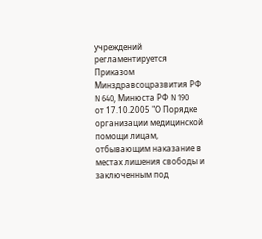учреждений регламентируется Приказом Минздравсоцразвития РФ N 640, Минюста РФ N 190 от 17.10.2005 "О Порядке организации медицинской помощи лицам, отбывающим наказание в местах лишения свободы и заключенным под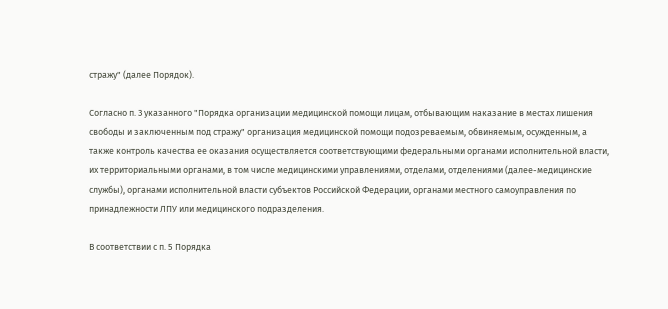стражу" (далее Порядок).

Согласно п. 3 указанного "Порядка организации медицинской помощи лицам, отбывающим наказание в местах лишения свободы и заключенным под стражу" организация медицинской помощи подозреваемым, обвиняемым, осужденным, а также контроль качества ее оказания осуществляется соответствующими федеральными органами исполнительной власти, их территориальными органами, в том числе медицинскими управлениями, отделами, отделениями (далее-медицинские службы), органами исполнительной власти субъектов Российской Федерации, органами местного самоуправления по принадлежности ЛПУ или медицинского подразделения.

В соответствии с п. 5 Порядка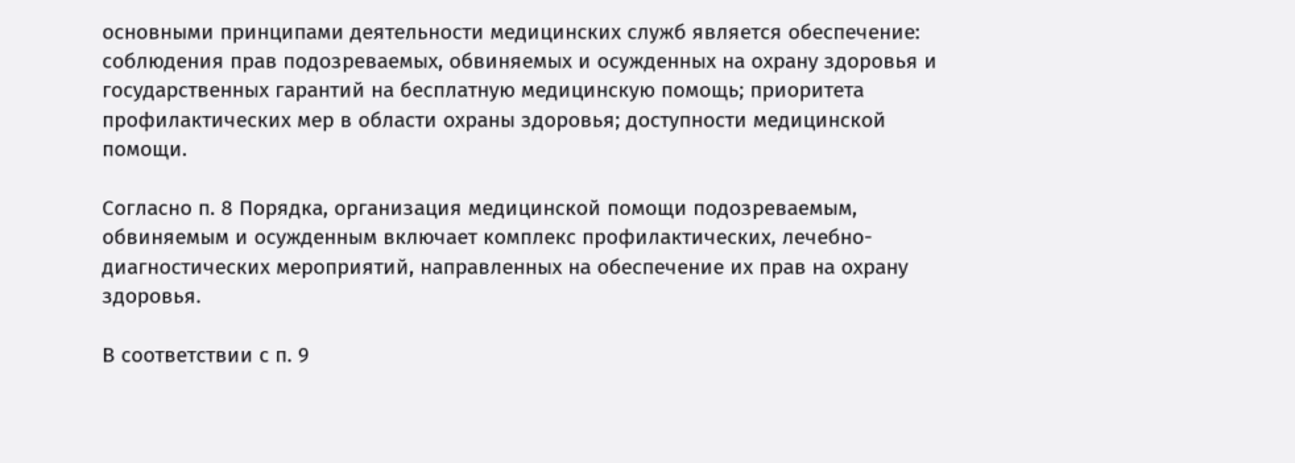основными принципами деятельности медицинских служб является обеспечение: соблюдения прав подозреваемых, обвиняемых и осужденных на охрану здоровья и государственных гарантий на бесплатную медицинскую помощь; приоритета профилактических мер в области охраны здоровья; доступности медицинской помощи.

Согласно п. 8 Порядка, организация медицинской помощи подозреваемым, обвиняемым и осужденным включает комплекс профилактических, лечебно-диагностических мероприятий, направленных на обеспечение их прав на охрану здоровья.

В соответствии с п. 9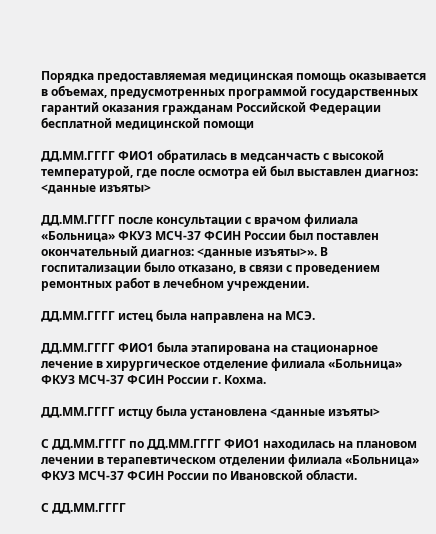Порядка предоставляемая медицинская помощь оказывается в объемах, предусмотренных программой государственных гарантий оказания гражданам Российской Федерации бесплатной медицинской помощи

ДД.ММ.ГГГГ ФИО1 обратилась в медсанчасть с высокой температурой, где после осмотра ей был выставлен диагноз: <данные изъяты>

ДД.ММ.ГГГГ после консультации с врачом филиала «Больница» ФКУЗ МСЧ-37 ФСИН России был поставлен окончательный диагноз: <данные изъяты>». В госпитализации было отказано, в связи с проведением ремонтных работ в лечебном учреждении.

ДД.ММ.ГГГГ истец была направлена на МСЭ.

ДД.ММ.ГГГГ ФИО1 была этапирована на стационарное лечение в хирургическое отделение филиала «Больница» ФКУЗ МСЧ-37 ФСИН России г. Кохма.

ДД.ММ.ГГГГ истцу была установлена <данные изъяты>

С ДД.ММ.ГГГГ по ДД.ММ.ГГГГ ФИО1 находилась на плановом лечении в терапевтическом отделении филиала «Больница» ФКУЗ МСЧ-37 ФСИН России по Ивановской области.

С ДД.ММ.ГГГГ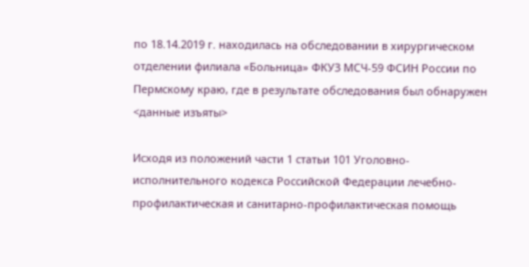по 18.14.2019 г. находилась на обследовании в хирургическом отделении филиала «Больница» ФКУЗ МСЧ-59 ФСИН России по Пермскому краю, где в результате обследования был обнаружен <данные изъяты>

Исходя из положений части 1 статьи 101 Уголовно-исполнительного кодекса Российской Федерации лечебно-профилактическая и санитарно-профилактическая помощь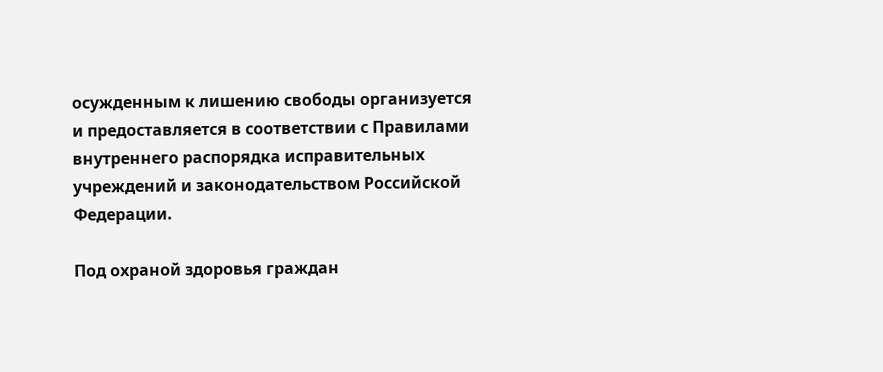осужденным к лишению свободы организуется и предоставляется в соответствии с Правилами внутреннего распорядка исправительных учреждений и законодательством Российской Федерации.

Под охраной здоровья граждан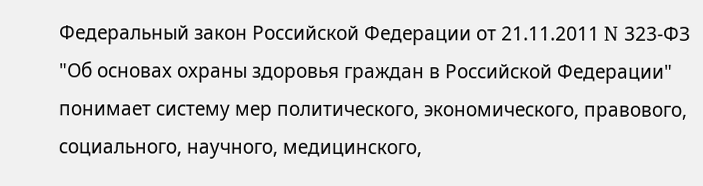Федеральный закон Российской Федерации от 21.11.2011 N 323-ФЗ "Об основах охраны здоровья граждан в Российской Федерации" понимает систему мер политического, экономического, правового, социального, научного, медицинского,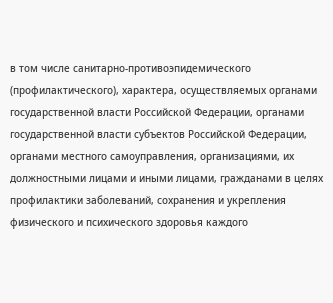в том числе санитарно-противоэпидемического (профилактического), характера, осуществляемых органами государственной власти Российской Федерации, органами государственной власти субъектов Российской Федерации, органами местного самоуправления, организациями, их должностными лицами и иными лицами, гражданами в целях профилактики заболеваний, сохранения и укрепления физического и психического здоровья каждого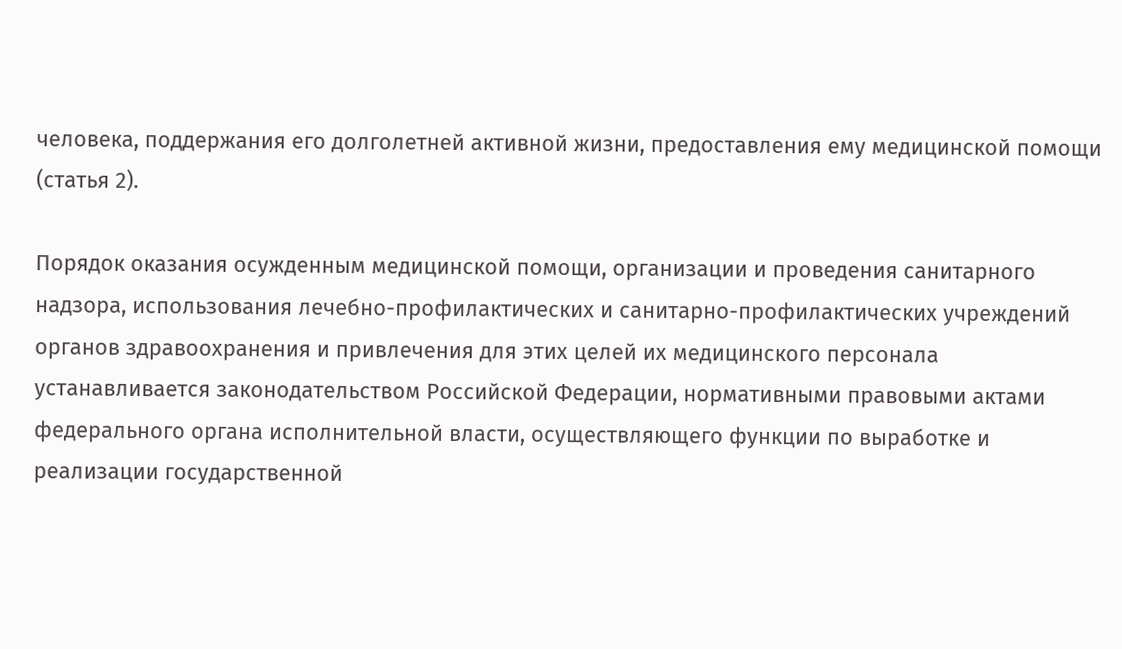человека, поддержания его долголетней активной жизни, предоставления ему медицинской помощи (статья 2).

Порядок оказания осужденным медицинской помощи, организации и проведения санитарного надзора, использования лечебно-профилактических и санитарно-профилактических учреждений органов здравоохранения и привлечения для этих целей их медицинского персонала устанавливается законодательством Российской Федерации, нормативными правовыми актами федерального органа исполнительной власти, осуществляющего функции по выработке и реализации государственной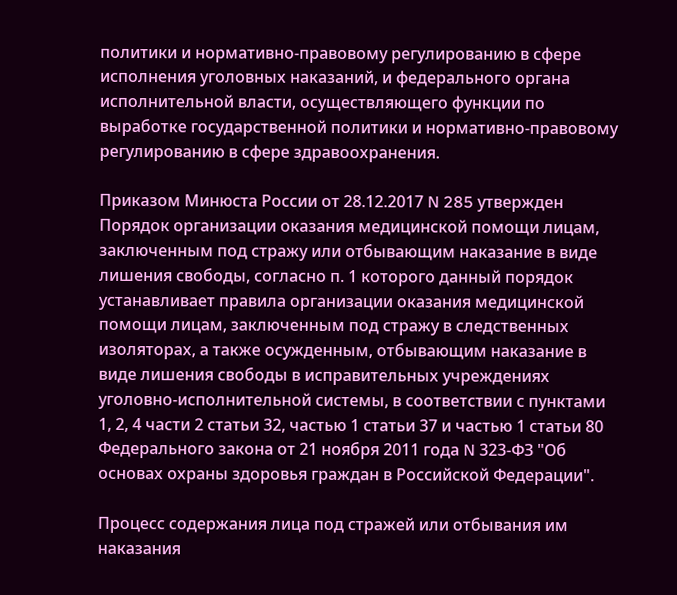политики и нормативно-правовому регулированию в сфере исполнения уголовных наказаний, и федерального органа исполнительной власти, осуществляющего функции по выработке государственной политики и нормативно-правовому регулированию в сфере здравоохранения.

Приказом Минюста России от 28.12.2017 N 285 утвержден Порядок организации оказания медицинской помощи лицам, заключенным под стражу или отбывающим наказание в виде лишения свободы, согласно п. 1 которого данный порядок устанавливает правила организации оказания медицинской помощи лицам, заключенным под стражу в следственных изоляторах, а также осужденным, отбывающим наказание в виде лишения свободы в исправительных учреждениях уголовно-исполнительной системы, в соответствии с пунктами 1, 2, 4 части 2 статьи 32, частью 1 статьи 37 и частью 1 статьи 80 Федерального закона от 21 ноября 2011 года N 323-ФЗ "Об основах охраны здоровья граждан в Российской Федерации".

Процесс содержания лица под стражей или отбывания им наказания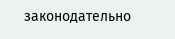законодательно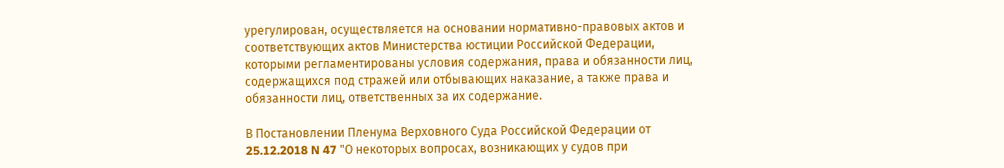урегулирован, осуществляется на основании нормативно-правовых актов и соответствующих актов Министерства юстиции Российской Федерации, которыми регламентированы условия содержания, права и обязанности лиц, содержащихся под стражей или отбывающих наказание, а также права и обязанности лиц, ответственных за их содержание.

В Постановлении Пленума Верховного Суда Российской Федерации от 25.12.2018 N 47 "О некоторых вопросах, возникающих у судов при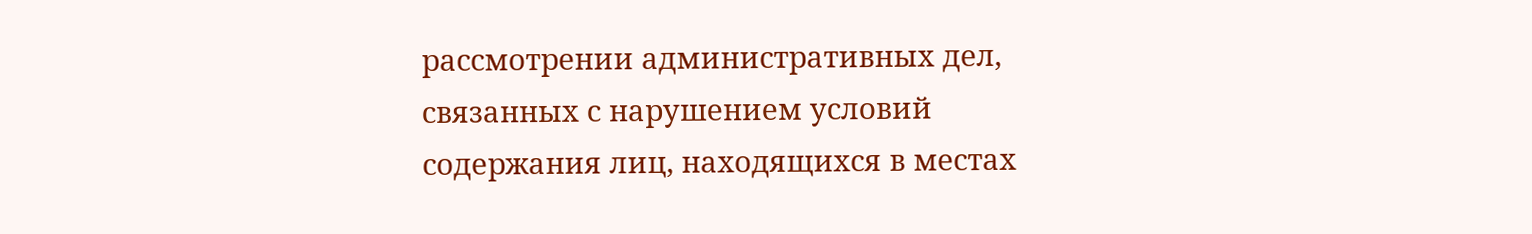рассмотрении административных дел, связанных с нарушением условий содержания лиц, находящихся в местах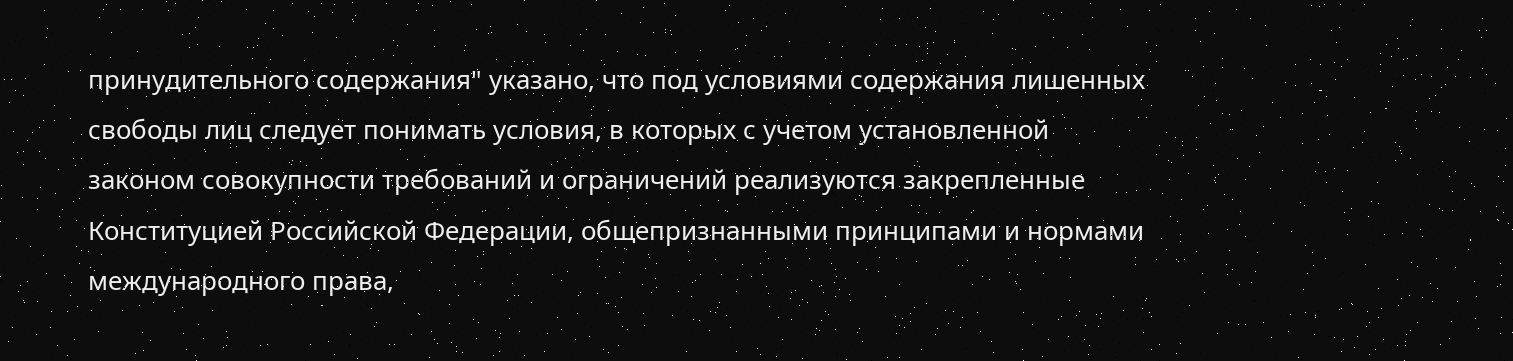принудительного содержания" указано, что под условиями содержания лишенных свободы лиц следует понимать условия, в которых с учетом установленной законом совокупности требований и ограничений реализуются закрепленные Конституцией Российской Федерации, общепризнанными принципами и нормами международного права,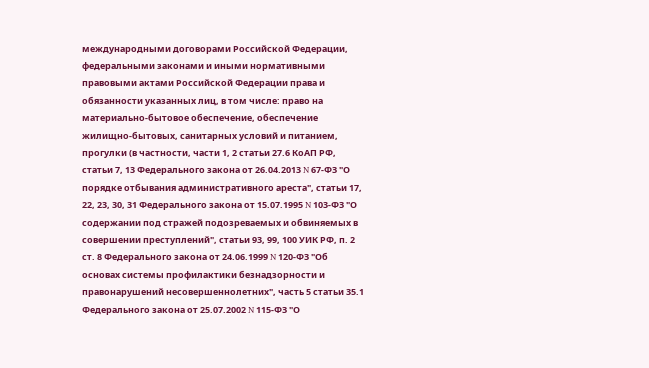международными договорами Российской Федерации, федеральными законами и иными нормативными правовыми актами Российской Федерации права и обязанности указанных лиц, в том числе: право на материально-бытовое обеспечение, обеспечение жилищно-бытовых, санитарных условий и питанием, прогулки (в частности, части 1, 2 статьи 27.6 КоАП РФ, статьи 7, 13 Федерального закона от 26.04.2013 N 67-ФЗ "О порядке отбывания административного ареста", статьи 17, 22, 23, 30, 31 Федерального закона от 15.07.1995 N 103-ФЗ "О содержании под стражей подозреваемых и обвиняемых в совершении преступлений", статьи 93, 99, 100 УИК РФ, п. 2 ст. 8 Федерального закона от 24.06.1999 N 120-ФЗ "Об основах системы профилактики безнадзорности и правонарушений несовершеннолетних", часть 5 статьи 35.1 Федерального закона от 25.07.2002 N 115-ФЗ "О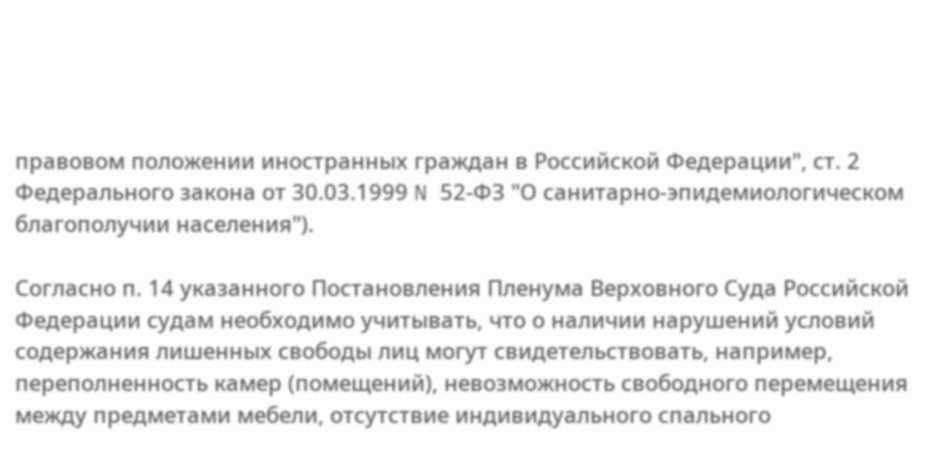правовом положении иностранных граждан в Российской Федерации", ст. 2 Федерального закона от 30.03.1999 N 52-ФЗ "О санитарно-эпидемиологическом благополучии населения").

Согласно п. 14 указанного Постановления Пленума Верховного Суда Российской Федерации судам необходимо учитывать, что о наличии нарушений условий содержания лишенных свободы лиц могут свидетельствовать, например, переполненность камер (помещений), невозможность свободного перемещения между предметами мебели, отсутствие индивидуального спального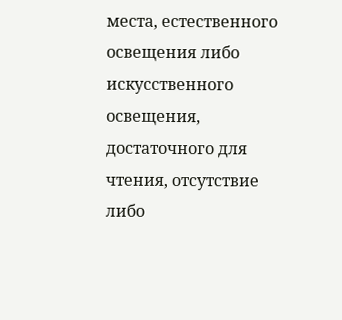места, естественного освещения либо искусственного освещения, достаточного для чтения, отсутствие либо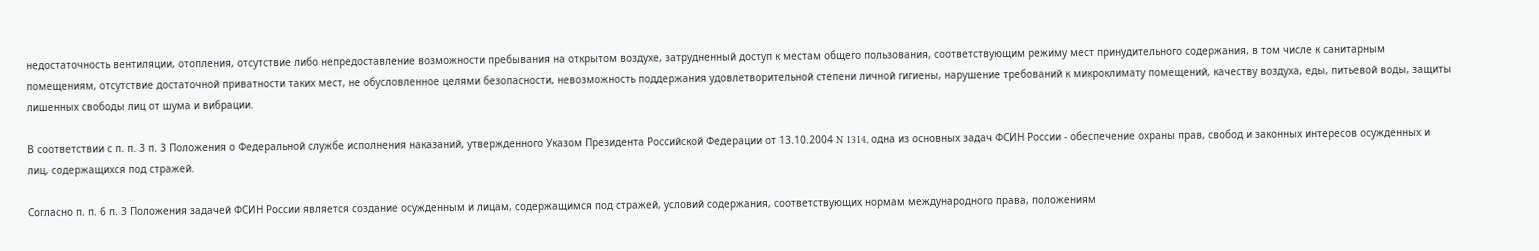недостаточность вентиляции, отопления, отсутствие либо непредоставление возможности пребывания на открытом воздухе, затрудненный доступ к местам общего пользования, соответствующим режиму мест принудительного содержания, в том числе к санитарным помещениям, отсутствие достаточной приватности таких мест, не обусловленное целями безопасности, невозможность поддержания удовлетворительной степени личной гигиены, нарушение требований к микроклимату помещений, качеству воздуха, еды, питьевой воды, защиты лишенных свободы лиц от шума и вибрации.

В соответствии с п. п. 3 п. 3 Положения о Федеральной службе исполнения наказаний, утвержденного Указом Президента Российской Федерации от 13.10.2004 N 1314, одна из основных задач ФСИН России - обеспечение охраны прав, свобод и законных интересов осужденных и лиц, содержащихся под стражей.

Согласно п. п. 6 п. 3 Положения задачей ФСИН России является создание осужденным и лицам, содержащимся под стражей, условий содержания, соответствующих нормам международного права, положениям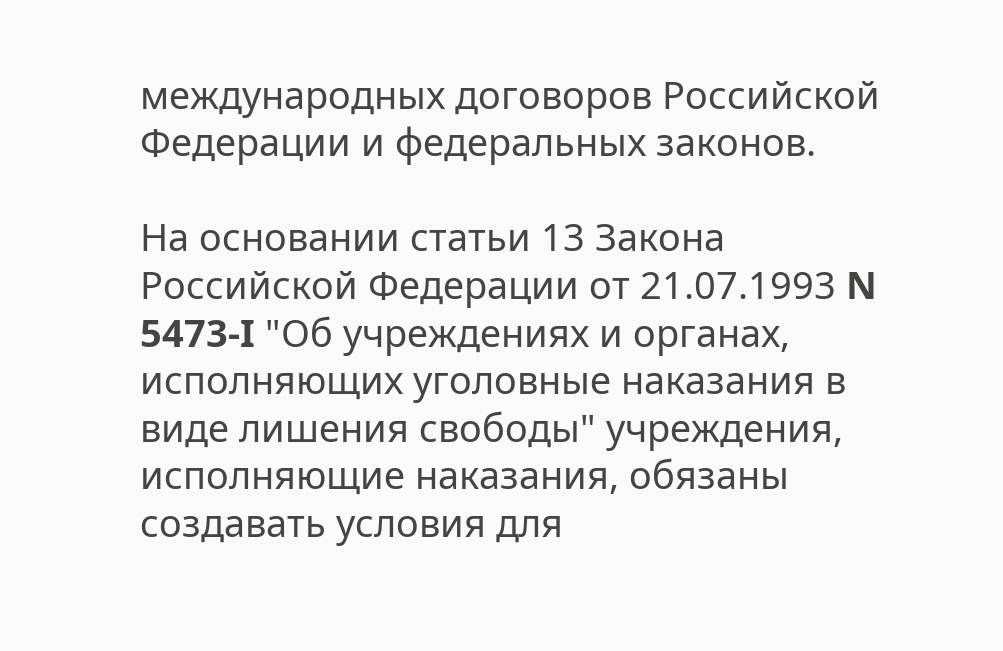международных договоров Российской Федерации и федеральных законов.

На основании статьи 13 Закона Российской Федерации от 21.07.1993 N 5473-I "Об учреждениях и органах, исполняющих уголовные наказания в виде лишения свободы" учреждения, исполняющие наказания, обязаны создавать условия для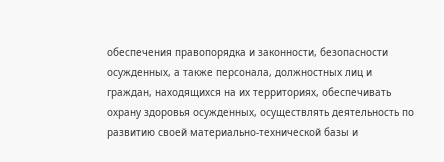обеспечения правопорядка и законности, безопасности осужденных, а также персонала, должностных лиц и граждан, находящихся на их территориях, обеспечивать охрану здоровья осужденных, осуществлять деятельность по развитию своей материально-технической базы и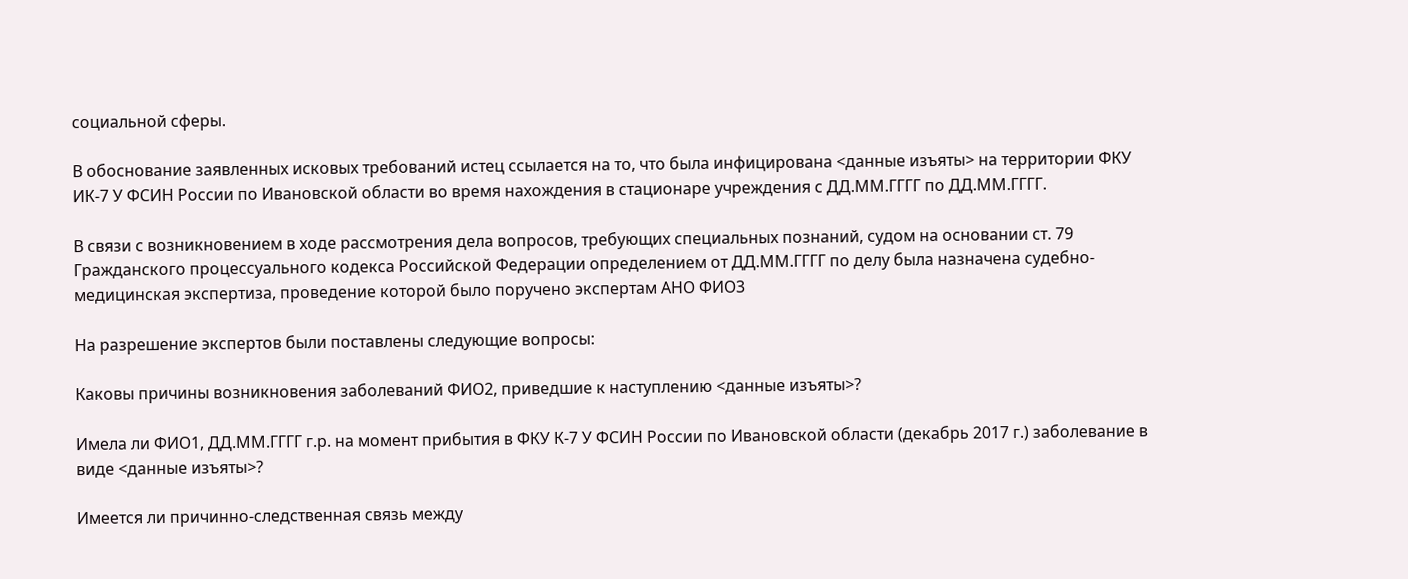социальной сферы.

В обоснование заявленных исковых требований истец ссылается на то, что была инфицирована <данные изъяты> на территории ФКУ ИК-7 У ФСИН России по Ивановской области во время нахождения в стационаре учреждения с ДД.ММ.ГГГГ по ДД.ММ.ГГГГ.

В связи с возникновением в ходе рассмотрения дела вопросов, требующих специальных познаний, судом на основании ст. 79 Гражданского процессуального кодекса Российской Федерации определением от ДД.ММ.ГГГГ по делу была назначена судебно-медицинская экспертиза, проведение которой было поручено экспертам АНО ФИО3

На разрешение экспертов были поставлены следующие вопросы:

Каковы причины возникновения заболеваний ФИО2, приведшие к наступлению <данные изъяты>?

Имела ли ФИО1, ДД.ММ.ГГГГ г.р. на момент прибытия в ФКУ К-7 У ФСИН России по Ивановской области (декабрь 2017 г.) заболевание в виде <данные изъяты>?

Имеется ли причинно-следственная связь между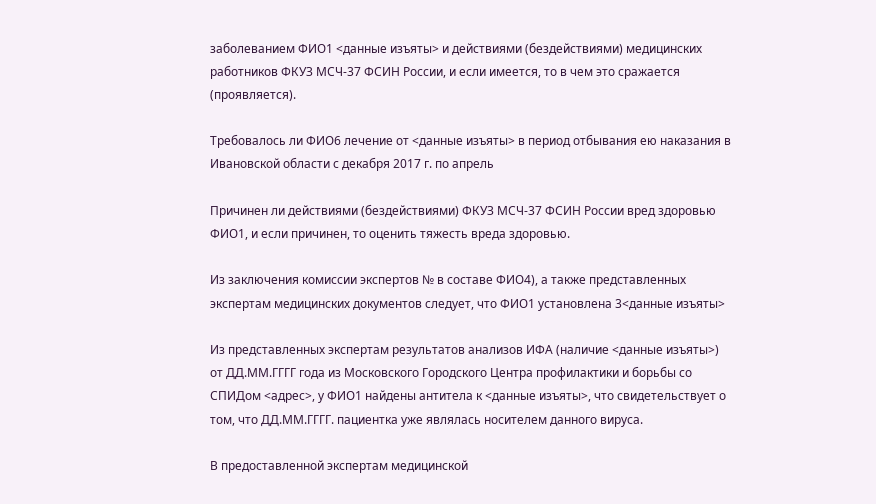заболеванием ФИО1 <данные изъяты> и действиями (бездействиями) медицинских работников ФКУЗ МСЧ-37 ФСИН России, и если имеется, то в чем это сражается (проявляется).

Требовалось ли ФИО6 лечение от <данные изъяты> в период отбывания ею наказания в Ивановской области с декабря 2017 г. по апрель

Причинен ли действиями (бездействиями) ФКУЗ МСЧ-37 ФСИН России вред здоровью ФИО1, и если причинен, то оценить тяжесть вреда здоровью.

Из заключения комиссии экспертов № в составе ФИО4), а также представленных экспертам медицинских документов следует, что ФИО1 установлена 3<данные изъяты>

Из представленных экспертам результатов анализов ИФА (наличие <данные изъяты>) от ДД.ММ.ГГГГ года из Московского Городского Центра профилактики и борьбы со СПИДом <адрес>, у ФИО1 найдены антитела к <данные изъяты>, что свидетельствует о том, что ДД.ММ.ГГГГ. пациентка уже являлась носителем данного вируса.

В предоставленной экспертам медицинской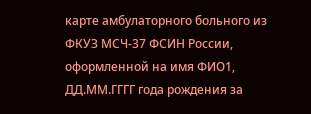карте амбулаторного больного из ФКУЗ МСЧ-37 ФСИН России, оформленной на имя ФИО1, ДД.ММ.ГГГГ года рождения за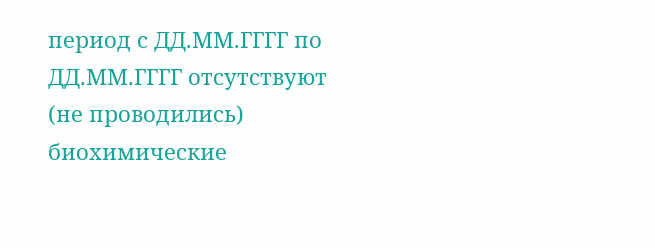период с ДД.ММ.ГГГГ по ДД.ММ.ГГГГ отсутствуют (не проводились) биохимические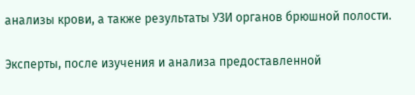анализы крови, а также результаты УЗИ органов брюшной полости.

Эксперты, после изучения и анализа предоставленной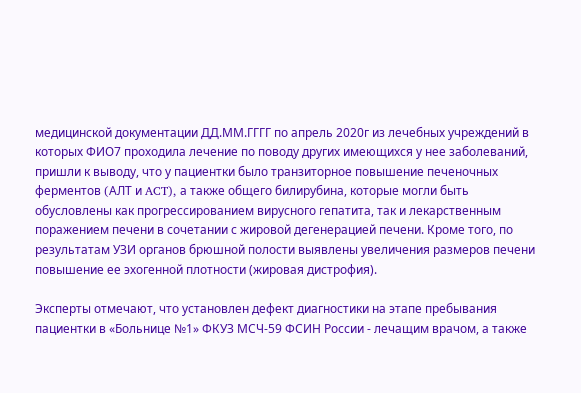медицинской документации ДД.ММ.ГГГГ по апрель 2020г из лечебных учреждений в которых ФИО7 проходила лечение по поводу других имеющихся у нее заболеваний, пришли к выводу, что у пациентки было транзиторное повышение печеночных ферментов (AЛT и ACT), а также общего билирубина, которые могли быть обусловлены как прогрессированием вирусного гепатита, так и лекарственным поражением печени в сочетании с жировой дегенерацией печени. Кроме того, по результатам УЗИ органов брюшной полости выявлены увеличения размеров печени повышение ее эхогенной плотности (жировая дистрофия).

Эксперты отмечают, что установлен дефект диагностики на этапе пребывания пациентки в «Больнице №1» ФКУЗ МСЧ-59 ФСИН России - лечащим врачом, а также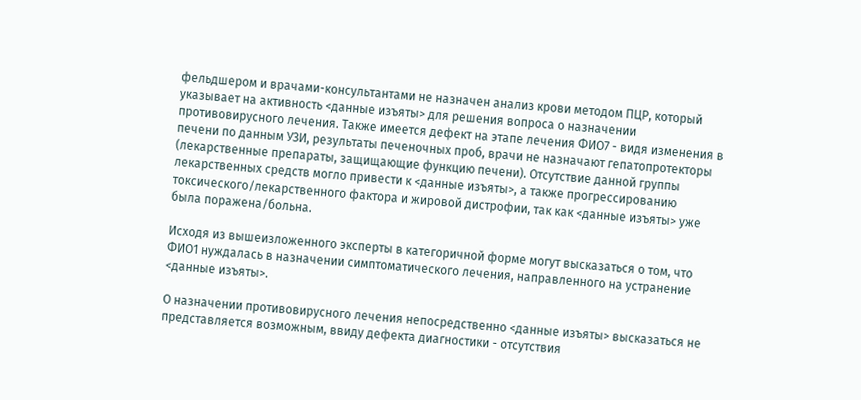фельдшером и врачами-консультантами не назначен анализ крови методом ПЦР, который указывает на активность <данные изъяты> для решения вопроса о назначении противовирусного лечения. Также имеется дефект на этапе лечения ФИО7 - видя изменения в печени по данным УЗИ, результаты печеночных проб, врачи не назначают гепатопротекторы (лекарственные препараты, защищающие функцию печени). Отсутствие данной группы лекарственных средств могло привести к <данные изъяты>, а также прогрессированию токсического/лекарственного фактора и жировой дистрофии, так как <данные изъяты> уже была поражена/больна.

Исходя из вышеизложенного эксперты в категоричной форме могут высказаться о том, что ФИО1 нуждалась в назначении симптоматического лечения, направленного на устранение <данные изъяты>.

О назначении противовирусного лечения непосредственно <данные изъяты> высказаться не представляется возможным, ввиду дефекта диагностики - отсутствия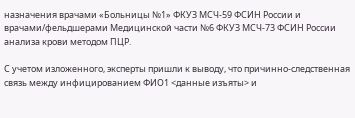назначения врачами «Больницы №1» ФКУЗ МСЧ-59 ФСИН России и врачами/фельдшерами Медицинской части №6 ФКУЗ МСЧ-73 ФСИН России анализа крови методом ПЦР.

С учетом изложенного, эксперты пришли к выводу, что причинно-следственная связь между инфицированием ФИО1 <данные изъяты> и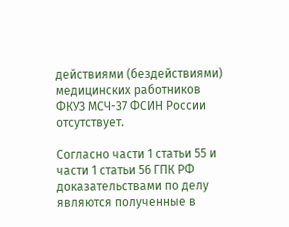действиями (бездействиями) медицинских работников ФКУЗ МСЧ-37 ФСИН России отсутствует.

Согласно части 1 статьи 55 и части 1 статьи 56 ГПК РФ доказательствами по делу являются полученные в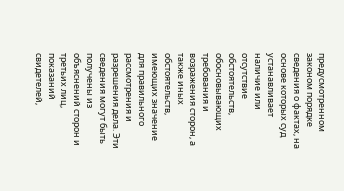предусмотренном законом порядке сведения о фактах, на основе которых суд устанавливает наличие или отсутствие обстоятельств, обосновывающих требования и возражения сторон, а также иных обстоятельств, имеющих значение для правильного рассмотрения и разрешения дела. Эти сведения могут быть получены из объяснений сторон и третьих лиц, показаний свидетелей,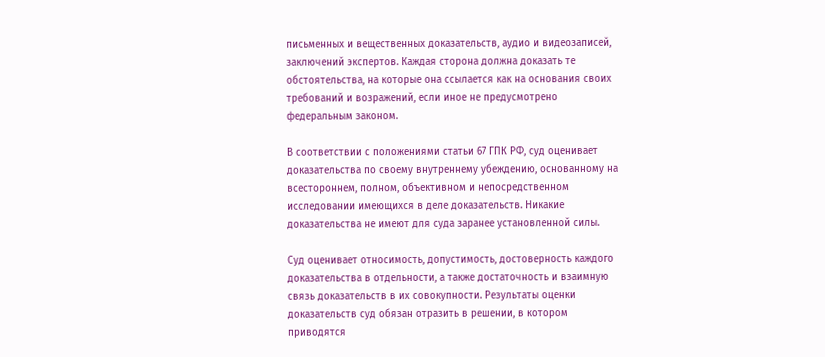письменных и вещественных доказательств, аудио и видеозаписей, заключений экспертов. Каждая сторона должна доказать те обстоятельства, на которые она ссылается как на основания своих требований и возражений, если иное не предусмотрено федеральным законом.

В соответствии с положениями статьи 67 ГПК РФ, суд оценивает доказательства по своему внутреннему убеждению, основанному на всестороннем, полном, объективном и непосредственном исследовании имеющихся в деле доказательств. Никакие доказательства не имеют для суда заранее установленной силы.

Суд оценивает относимость, допустимость, достоверность каждого доказательства в отдельности, а также достаточность и взаимную связь доказательств в их совокупности. Результаты оценки доказательств суд обязан отразить в решении, в котором приводятся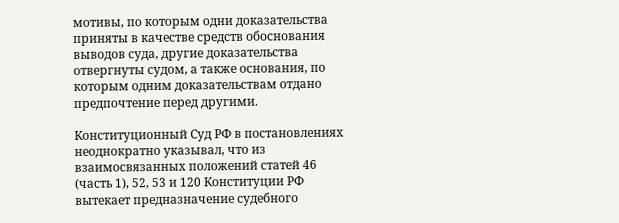мотивы, по которым одни доказательства приняты в качестве средств обоснования выводов суда, другие доказательства отвергнуты судом, а также основания, по которым одним доказательствам отдано предпочтение перед другими.

Конституционный Суд РФ в постановлениях неоднократно указывал, что из взаимосвязанных положений статей 46 (часть 1), 52, 53 и 120 Конституции РФ вытекает предназначение судебного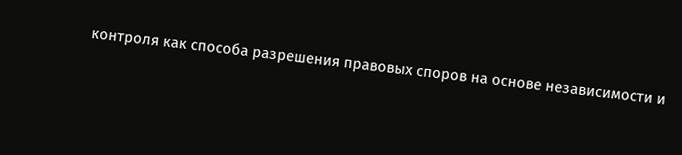контроля как способа разрешения правовых споров на основе независимости и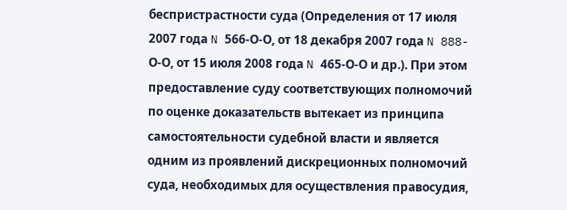беспристрастности суда (Определения от 17 июля 2007 года N 566-О-О, от 18 декабря 2007 года N 888-О-О, от 15 июля 2008 года N 465-О-О и др.). При этом предоставление суду соответствующих полномочий по оценке доказательств вытекает из принципа самостоятельности судебной власти и является одним из проявлений дискреционных полномочий суда, необходимых для осуществления правосудия,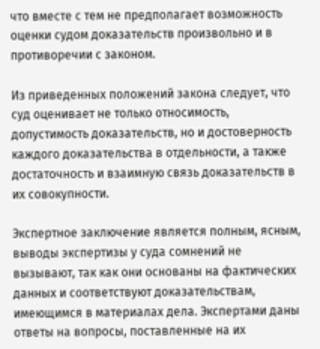что вместе с тем не предполагает возможность оценки судом доказательств произвольно и в противоречии с законом.

Из приведенных положений закона следует, что суд оценивает не только относимость, допустимость доказательств, но и достоверность каждого доказательства в отдельности, а также достаточность и взаимную связь доказательств в их совокупности.

Экспертное заключение является полным, ясным, выводы экспертизы у суда сомнений не вызывают, так как они основаны на фактических данных и соответствуют доказательствам, имеющимся в материалах дела. Экспертами даны ответы на вопросы, поставленные на их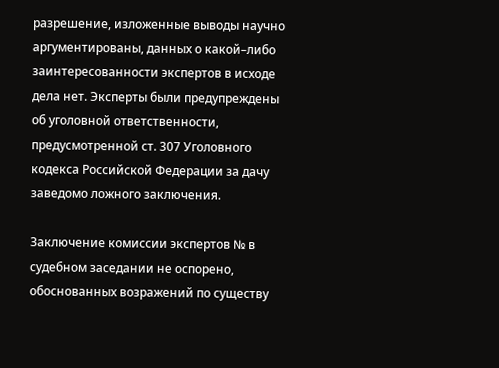разрешение, изложенные выводы научно аргументированы, данных о какой–либо заинтересованности экспертов в исходе дела нет. Эксперты были предупреждены об уголовной ответственности, предусмотренной ст. 307 Уголовного кодекса Российской Федерации за дачу заведомо ложного заключения.

Заключение комиссии экспертов № в судебном заседании не оспорено, обоснованных возражений по существу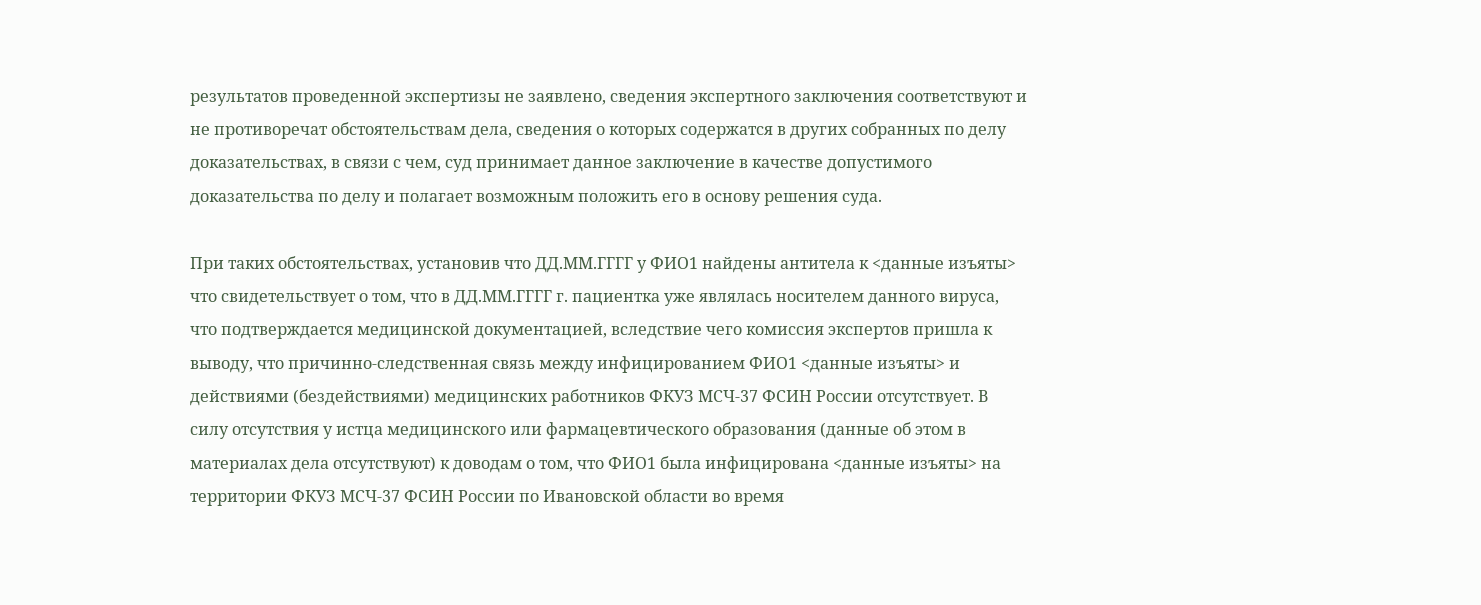результатов проведенной экспертизы не заявлено, сведения экспертного заключения соответствуют и не противоречат обстоятельствам дела, сведения о которых содержатся в других собранных по делу доказательствах, в связи с чем, суд принимает данное заключение в качестве допустимого доказательства по делу и полагает возможным положить его в основу решения суда.

При таких обстоятельствах, установив что ДД.ММ.ГГГГ у ФИО1 найдены антитела к <данные изъяты> что свидетельствует о том, что в ДД.ММ.ГГГГ г. пациентка уже являлась носителем данного вируса, что подтверждается медицинской документацией, вследствие чего комиссия экспертов пришла к выводу, что причинно-следственная связь между инфицированием ФИО1 <данные изъяты> и действиями (бездействиями) медицинских работников ФКУЗ МСЧ-37 ФСИН России отсутствует. В силу отсутствия у истца медицинского или фармацевтического образования (данные об этом в материалах дела отсутствуют) к доводам о том, что ФИО1 была инфицирована <данные изъяты> на территории ФКУЗ МСЧ-37 ФСИН России по Ивановской области во время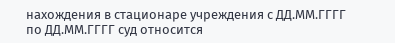нахождения в стационаре учреждения с ДД.ММ.ГГГГ по ДД.ММ.ГГГГ суд относится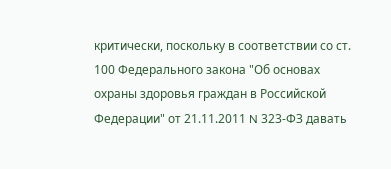критически, поскольку в соответствии со ст. 100 Федерального закона "Об основах охраны здоровья граждан в Российской Федерации" от 21.11.2011 N 323-ФЗ давать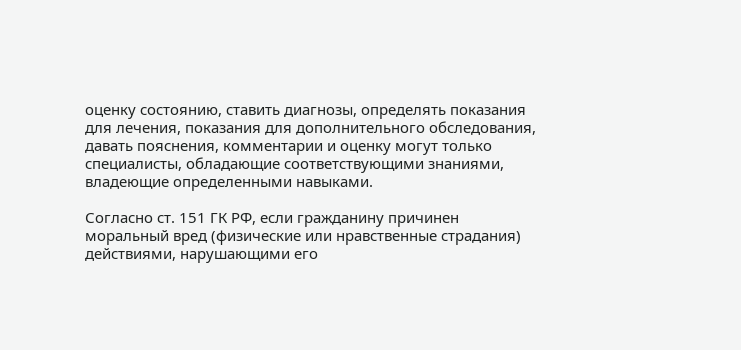оценку состоянию, ставить диагнозы, определять показания для лечения, показания для дополнительного обследования, давать пояснения, комментарии и оценку могут только специалисты, обладающие соответствующими знаниями, владеющие определенными навыками.

Согласно ст. 151 ГК РФ, если гражданину причинен моральный вред (физические или нравственные страдания) действиями, нарушающими его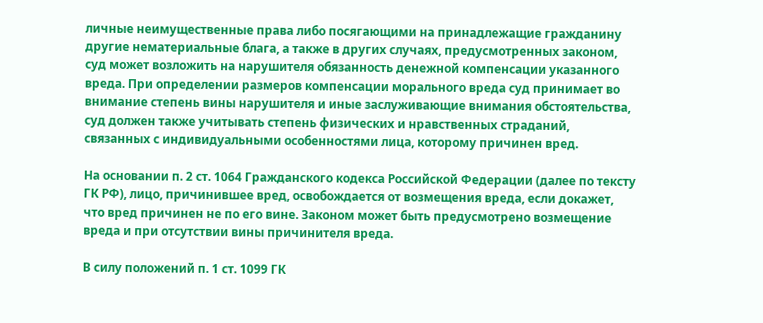личные неимущественные права либо посягающими на принадлежащие гражданину другие нематериальные блага, а также в других случаях, предусмотренных законом, суд может возложить на нарушителя обязанность денежной компенсации указанного вреда. При определении размеров компенсации морального вреда суд принимает во внимание степень вины нарушителя и иные заслуживающие внимания обстоятельства, суд должен также учитывать степень физических и нравственных страданий, связанных с индивидуальными особенностями лица, которому причинен вред.

На основании п. 2 ст. 1064 Гражданского кодекса Российской Федерации (далее по тексту ГК РФ), лицо, причинившее вред, освобождается от возмещения вреда, если докажет, что вред причинен не по его вине. Законом может быть предусмотрено возмещение вреда и при отсутствии вины причинителя вреда.

В силу положений п. 1 ст. 1099 ГК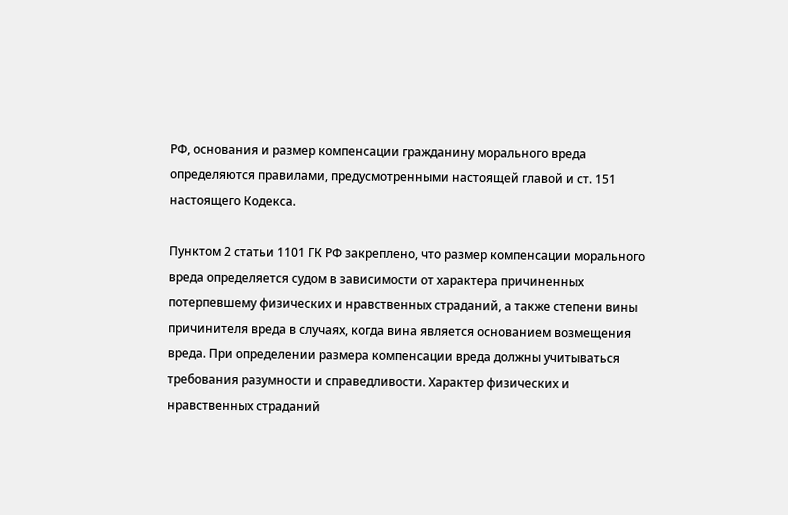РФ, основания и размер компенсации гражданину морального вреда определяются правилами, предусмотренными настоящей главой и ст. 151 настоящего Кодекса.

Пунктом 2 статьи 1101 ГК РФ закреплено, что размер компенсации морального вреда определяется судом в зависимости от характера причиненных потерпевшему физических и нравственных страданий, а также степени вины причинителя вреда в случаях, когда вина является основанием возмещения вреда. При определении размера компенсации вреда должны учитываться требования разумности и справедливости. Характер физических и нравственных страданий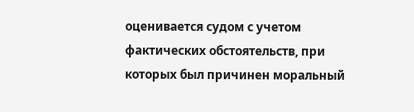оценивается судом с учетом фактических обстоятельств, при которых был причинен моральный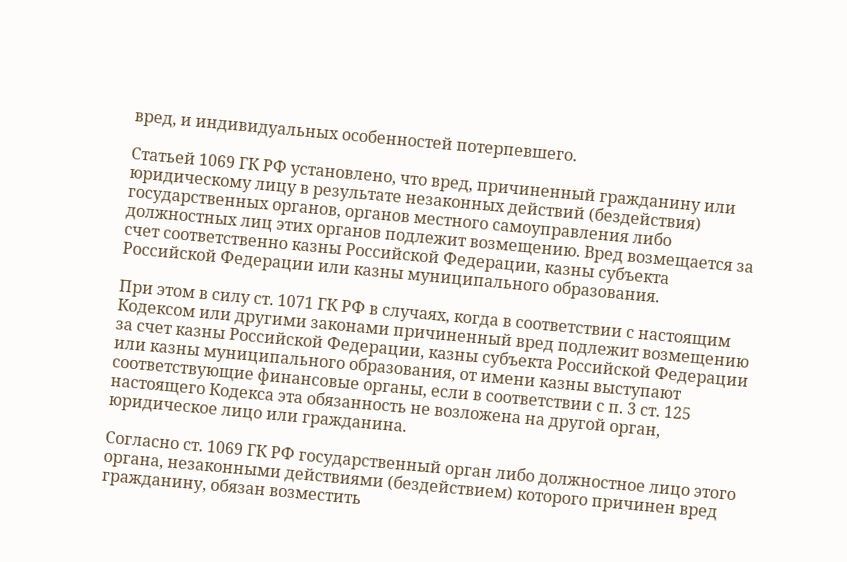вред, и индивидуальных особенностей потерпевшего.

Статьей 1069 ГК РФ установлено, что вред, причиненный гражданину или юридическому лицу в результате незаконных действий (бездействия) государственных органов, органов местного самоуправления либо должностных лиц этих органов подлежит возмещению. Вред возмещается за счет соответственно казны Российской Федерации, казны субъекта Российской Федерации или казны муниципального образования.

При этом в силу ст. 1071 ГК РФ в случаях, когда в соответствии с настоящим Кодексом или другими законами причиненный вред подлежит возмещению за счет казны Российской Федерации, казны субъекта Российской Федерации или казны муниципального образования, от имени казны выступают соответствующие финансовые органы, если в соответствии с п. 3 ст. 125 настоящего Кодекса эта обязанность не возложена на другой орган, юридическое лицо или гражданина.

Согласно ст. 1069 ГК РФ государственный орган либо должностное лицо этого органа, незаконными действиями (бездействием) которого причинен вред гражданину, обязан возместить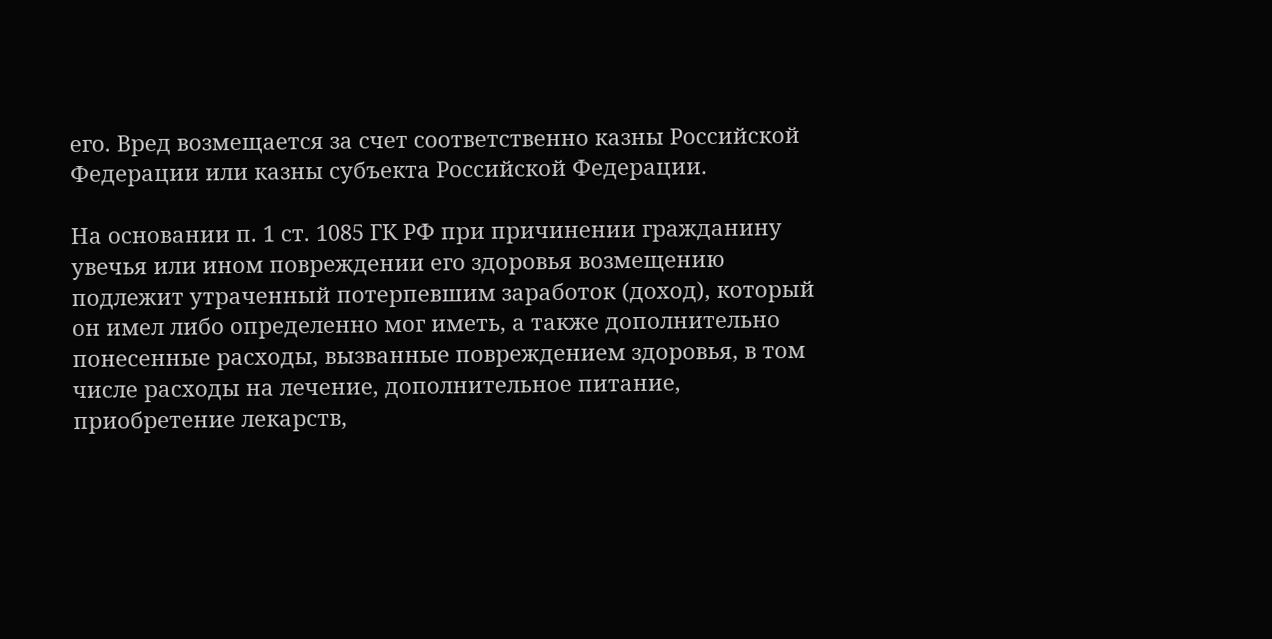его. Вред возмещается за счет соответственно казны Российской Федерации или казны субъекта Российской Федерации.

На основании п. 1 ст. 1085 ГК РФ при причинении гражданину увечья или ином повреждении его здоровья возмещению подлежит утраченный потерпевшим заработок (доход), который он имел либо определенно мог иметь, а также дополнительно понесенные расходы, вызванные повреждением здоровья, в том числе расходы на лечение, дополнительное питание, приобретение лекарств,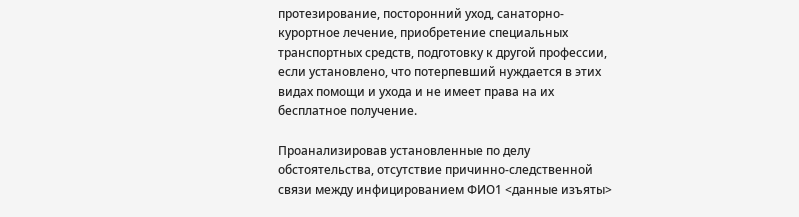протезирование, посторонний уход, санаторно-курортное лечение, приобретение специальных транспортных средств, подготовку к другой профессии, если установлено, что потерпевший нуждается в этих видах помощи и ухода и не имеет права на их бесплатное получение.

Проанализировав установленные по делу обстоятельства, отсутствие причинно-следственной связи между инфицированием ФИО1 <данные изъяты>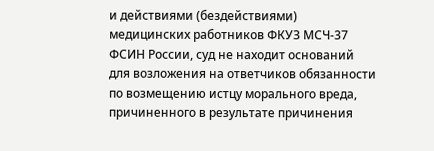и действиями (бездействиями) медицинских работников ФКУЗ МСЧ-37 ФСИН России, суд не находит оснований для возложения на ответчиков обязанности по возмещению истцу морального вреда, причиненного в результате причинения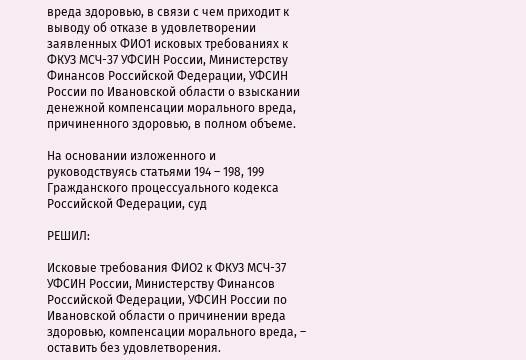вреда здоровью, в связи с чем приходит к выводу об отказе в удовлетворении заявленных ФИО1 исковых требованиях к ФКУЗ МСЧ-37 УФСИН России, Министерству Финансов Российской Федерации, УФСИН России по Ивановской области о взыскании денежной компенсации морального вреда, причиненного здоровью, в полном объеме.

На основании изложенного и руководствуясь статьями 194 – 198, 199 Гражданского процессуального кодекса Российской Федерации, суд

РЕШИЛ:

Исковые требования ФИО2 к ФКУЗ МСЧ-37 УФСИН России, Министерству Финансов Российской Федерации, УФСИН России по Ивановской области о причинении вреда здоровью, компенсации морального вреда, – оставить без удовлетворения.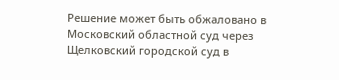Решение может быть обжаловано в Московский областной суд через Щелковский городской суд в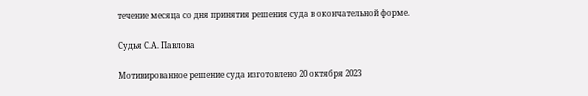течение месяца со дня принятия решения суда в окончательной форме.

Судья С.А. Павлова

Мотивированное решение суда изготовлено 20 октября 2023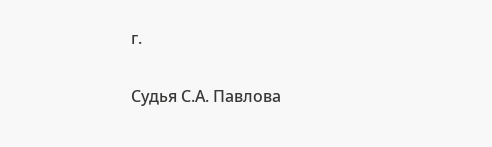г.

Судья С.А. Павлова